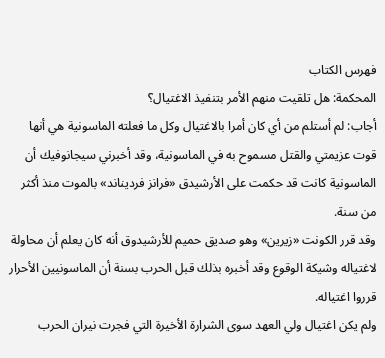فهرس الكتاب
المحكمة: هل تلقيت منهم الأمر بتنفيذ الاغتيال؟
أجاب: لم أستلم من أي كان أمرا بالاغتيال وكل ما فعلته الماسونية هي أنها قوت عزيمتي والقتل مسموح به في الماسونية، وقد أخبرني سيجانوفيك أن الماسونية كانت قد حكمت على الأرشيدق «فرانز فرديناند» بالموت منذ أكثر من سنة.
وقد قرر الكونت «زيرين» وهو صديق حميم للأرشيدوق أنه كان يعلم أن محاولة لاغتياله وشيكة الوقوع وقد أخبره بذلك قبل الحرب بسنة أن الماسونيين الأحرار قرروا اغتياله.
ولم يكن اغتيال ولي العهد سوى الشرارة الأخيرة التي فجرت نيران الحرب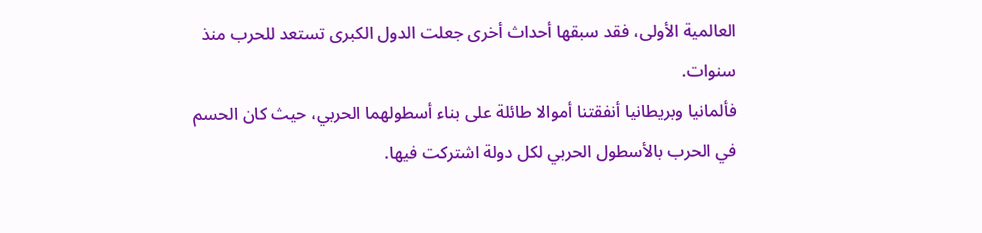العالمية الأولى، فقد سبقها أحداث أخرى جعلت الدول الكبرى تستعد للحرب منذ سنوات.
فألمانيا وبريطانيا أنفقتنا أموالا طائلة على بناء أسطولهما الحربي، حيث كان الحسم في الحرب بالأسطول الحربي لكل دولة اشتركت فيها.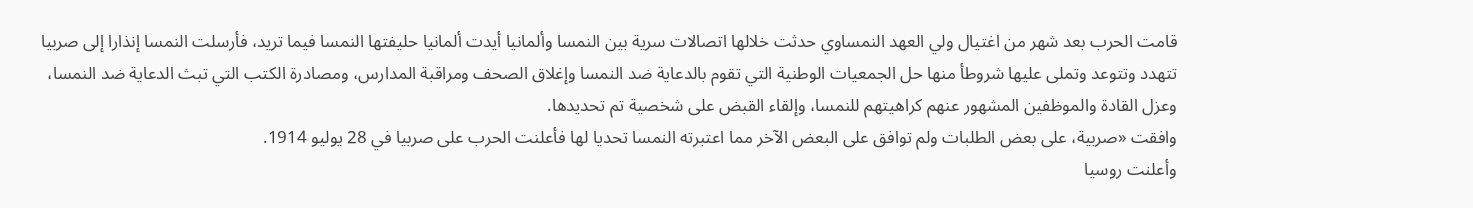قامت الحرب بعد شهر من اغتيال ولي العهد النمساوي حدثت خلالها اتصالات سرية بين النمسا وألمانيا أيدت ألمانيا حليفتها النمسا فيما تريد، فأرسلت النمسا إنذارا إلى صربيا تتهدد وتتوعد وتملى عليها شروطأ منها حل الجمعيات الوطنية التي تقوم بالدعاية ضد النمسا وإغلاق الصحف ومراقبة المدارس، ومصادرة الكتب التي تبث الدعاية ضد النمسا، وعزل القادة والموظفين المشهور عنهم كراهيتهم للنمسا، وإلقاء القبض على شخصية تم تحديدها.
وافقت «صربية، على بعض الطلبات ولم توافق على البعض الآخر مما اعتبرته النمسا تحديا لها فأعلنت الحرب على صربيا في 28 يوليو 1914.
وأعلنت روسيا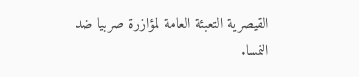القيصرية التعبئة العامة لمؤازرة صربيا ضد النمسا.